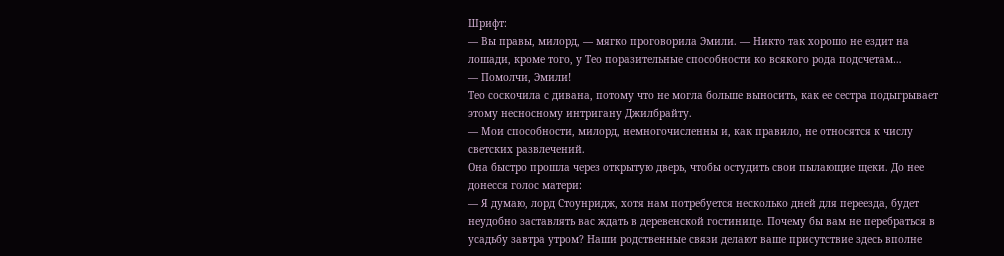Шрифт:
— Вы правы, милорд, — мягко проговорила Эмили. — Никто так хорошо не ездит на лошади, кроме того, у Тео поразительные способности ко всякого рода подсчетам…
— Помолчи, Эмили!
Тео соскочила с дивана, потому что не могла больше выносить, как ее сестра подыгрывает этому несносному интригану Джилбрайту.
— Мои способности, милорд, немногочисленны и, как правило, не относятся к числу светских развлечений.
Она быстро прошла через открытую дверь, чтобы остудить свои пылающие щеки. До нее донесся голос матери:
— Я думаю, лорд Стоунридж, хотя нам потребуется несколько дней для переезда, будет неудобно заставлять вас ждать в деревенской гостинице. Почему бы вам не перебраться в усадьбу завтра утром? Наши родственные связи делают ваше присутствие здесь вполне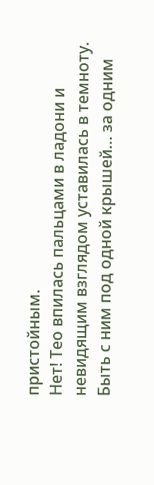пристойным.
Нет! Тео впилась пальцами в ладони и невидящим взглядом уставилась в темноту.
Быть с ним под одной крышей… за одним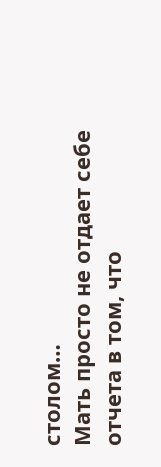столом…
Мать просто не отдает себе отчета в том, что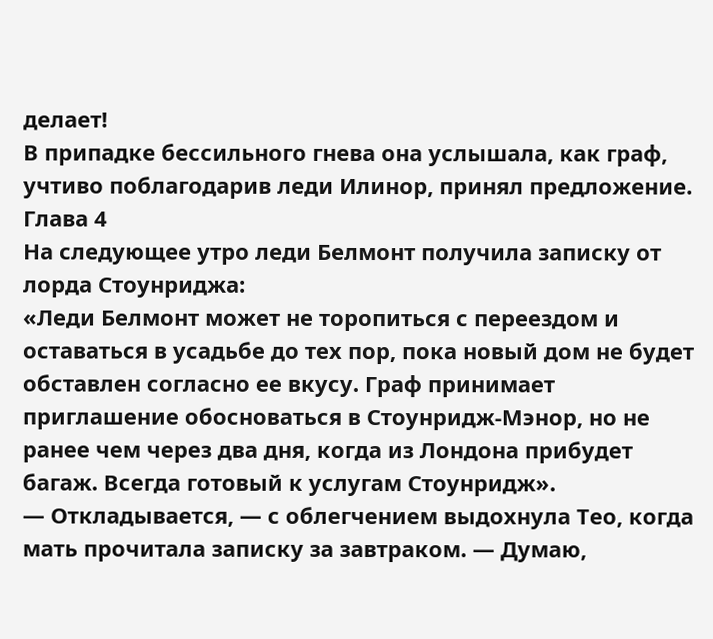делает!
В припадке бессильного гнева она услышала, как граф, учтиво поблагодарив леди Илинор, принял предложение.
Глава 4
На следующее утро леди Белмонт получила записку от лорда Стоунриджа:
«Леди Белмонт может не торопиться с переездом и оставаться в усадьбе до тех пор, пока новый дом не будет обставлен согласно ее вкусу. Граф принимает приглашение обосноваться в Стоунридж-Мэнор, но не ранее чем через два дня, когда из Лондона прибудет багаж. Всегда готовый к услугам Стоунридж».
— Откладывается, — с облегчением выдохнула Тео, когда мать прочитала записку за завтраком. — Думаю,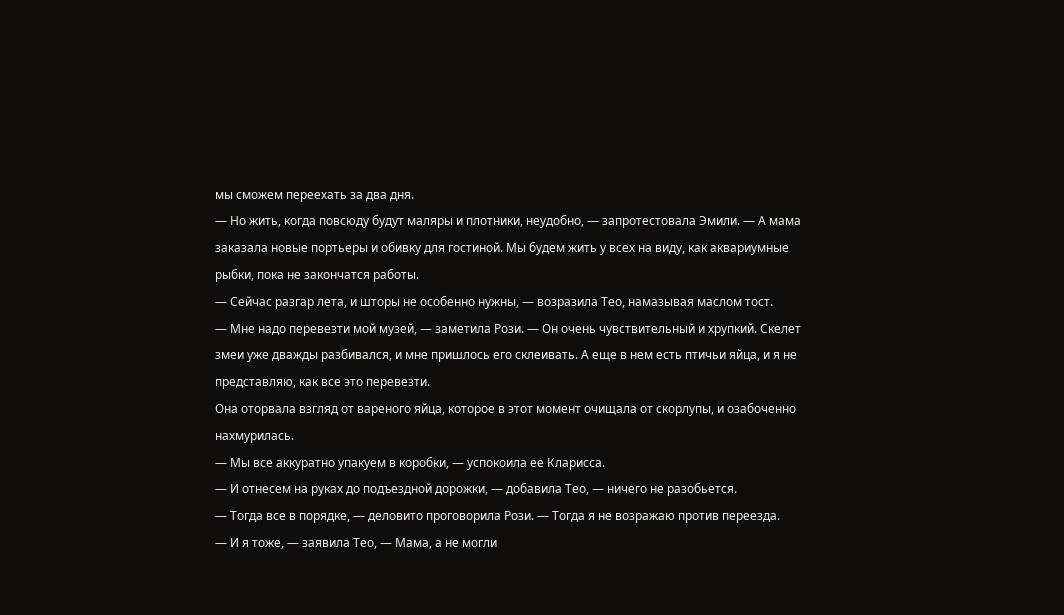мы сможем переехать за два дня.
— Но жить, когда повсюду будут маляры и плотники, неудобно, — запротестовала Эмили. — А мама заказала новые портьеры и обивку для гостиной. Мы будем жить у всех на виду, как аквариумные рыбки, пока не закончатся работы.
— Сейчас разгар лета, и шторы не особенно нужны, — возразила Тео, намазывая маслом тост.
— Мне надо перевезти мой музей, — заметила Рози. — Он очень чувствительный и хрупкий. Скелет змеи уже дважды разбивался, и мне пришлось его склеивать. А еще в нем есть птичьи яйца, и я не представляю, как все это перевезти.
Она оторвала взгляд от вареного яйца, которое в этот момент очищала от скорлупы, и озабоченно нахмурилась.
— Мы все аккуратно упакуем в коробки, — успокоила ее Кларисса.
— И отнесем на руках до подъездной дорожки, — добавила Тео, — ничего не разобьется.
— Тогда все в порядке, — деловито проговорила Рози. — Тогда я не возражаю против переезда.
— И я тоже, — заявила Тео, — Мама, а не могли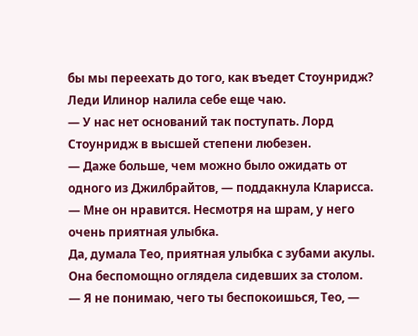бы мы переехать до того, как въедет Стоунридж? Леди Илинор налила себе еще чаю.
— У нас нет оснований так поступать. Лорд Стоунридж в высшей степени любезен.
— Даже больше, чем можно было ожидать от одного из Джилбрайтов, — поддакнула Кларисса. — Мне он нравится. Несмотря на шрам, у него очень приятная улыбка.
Да, думала Тео, приятная улыбка с зубами акулы. Она беспомощно оглядела сидевших за столом.
— Я не понимаю, чего ты беспокоишься, Тео, —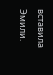вставила Эмили.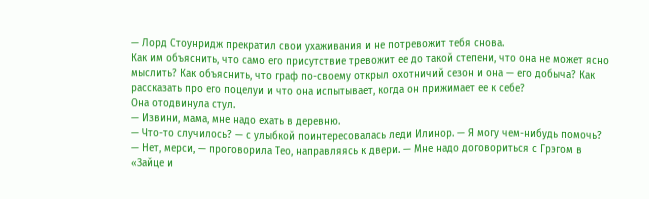— Лорд Стоунридж прекратил свои ухаживания и не потревожит тебя снова.
Как им объяснить, что само его присутствие тревожит ее до такой степени, что она не может ясно мыслить? Как объяснить, что граф по-своему открыл охотничий сезон и она — его добыча? Как рассказать про его поцелуи и что она испытывает, когда он прижимает ее к себе?
Она отодвинула стул.
— Извини, мама, мне надо ехать в деревню.
— Что-то случилось? — с улыбкой поинтересовалась леди Илинор. — Я могу чем-нибудь помочь?
— Нет, мерси, — проговорила Тео, направляясь к двери. — Мне надо договориться с Грэгом в «Зайце и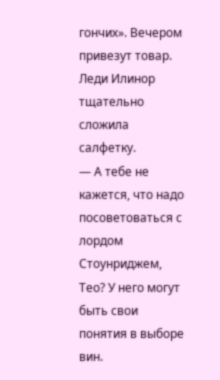гончих». Вечером привезут товар.
Леди Илинор тщательно сложила салфетку.
— А тебе не кажется, что надо посоветоваться с лордом Стоунриджем, Тео? У него могут быть свои понятия в выборе вин.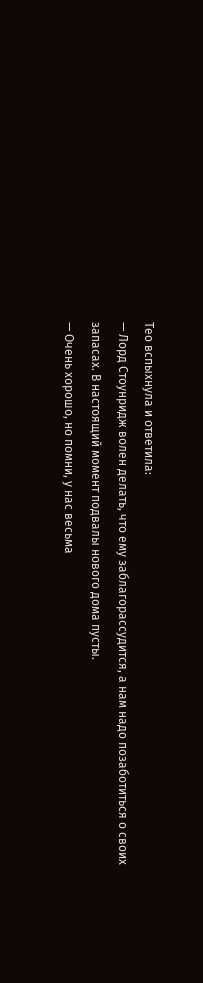Тео вспыхнула и ответила:
— Лорд Стоунридж волен делать, что ему заблагорассудится, а нам надо позаботиться о своих запасах. В настоящий момент подвалы нового дома пусты.
— Очень хорошо, но помни, у нас весьма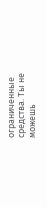ограниченные средства. Ты не можешь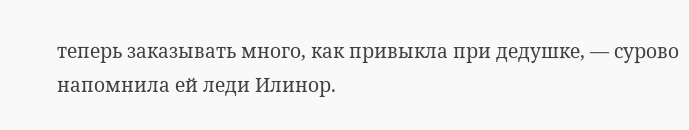теперь заказывать много, как привыкла при дедушке, — сурово напомнила ей леди Илинор.